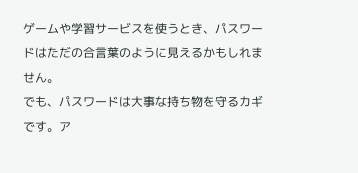ゲームや学習サービスを使うとき、パスワードはただの合言葉のように見えるかもしれません。
でも、パスワードは大事な持ち物を守るカギです。ア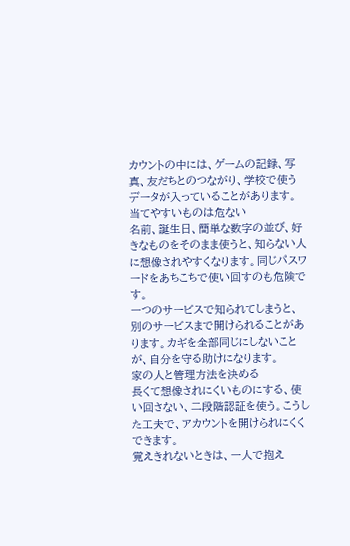カウントの中には、ゲームの記録、写真、友だちとのつながり、学校で使うデータが入っていることがあります。
当てやすいものは危ない
名前、誕生日、簡単な数字の並び、好きなものをそのまま使うと、知らない人に想像されやすくなります。同じパスワードをあちこちで使い回すのも危険です。
一つのサービスで知られてしまうと、別のサービスまで開けられることがあります。カギを全部同じにしないことが、自分を守る助けになります。
家の人と管理方法を決める
長くて想像されにくいものにする、使い回さない、二段階認証を使う。こうした工夫で、アカウントを開けられにくくできます。
覚えきれないときは、一人で抱え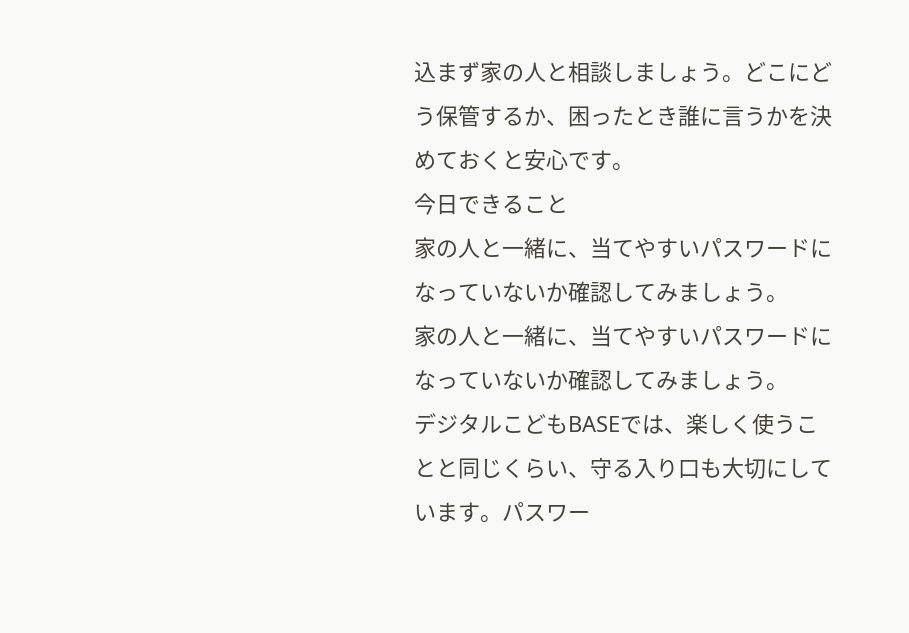込まず家の人と相談しましょう。どこにどう保管するか、困ったとき誰に言うかを決めておくと安心です。
今日できること
家の人と一緒に、当てやすいパスワードになっていないか確認してみましょう。
家の人と一緒に、当てやすいパスワードになっていないか確認してみましょう。
デジタルこどもBASEでは、楽しく使うことと同じくらい、守る入り口も大切にしています。パスワー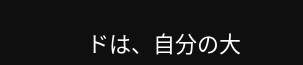ドは、自分の大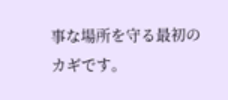事な場所を守る最初のカギです。